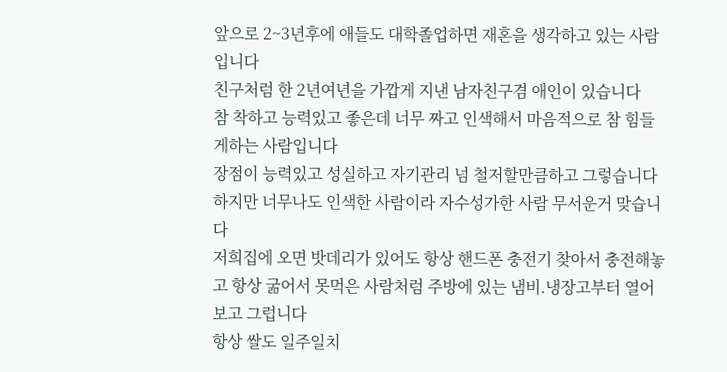앞으로 2~3년후에 애들도 대학졸업하면 재혼을 생각하고 있는 사람입니다
친구처럼 한 2년여년을 가깝게 지낸 남자친구겸 애인이 있습니다
참 착하고 능력있고 좋은데 너무 짜고 인색해서 마음적으로 참 힘들게하는 사람입니다
장점이 능력있고 성실하고 자기관리 넘 철저할만큼하고 그렇습니다
하지만 너무나도 인색한 사람이라 자수성가한 사람 무서운거 맞습니다
저희집에 오면 밧데리가 있어도 항상 핸드폰 충전기 찾아서 충전해놓고 항상 굶어서 못먹은 사람처럼 주방에 있는 냄비.냉장고부터 열어보고 그럽니다
항상 쌀도 일주일치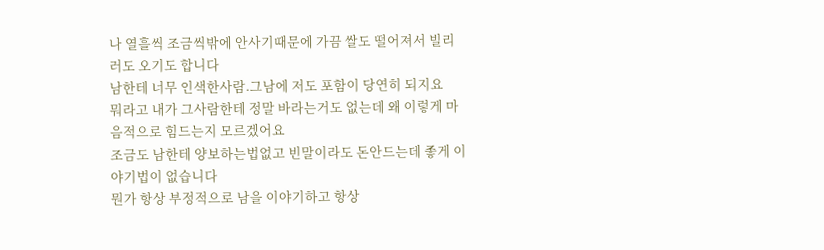나 열흘씩 조금씩밖에 안사기때문에 가끔 쌀도 떨어져서 빌리러도 오기도 합니다
남한테 너무 인색한사람.그남에 저도 포함이 당연히 되지요
뭐라고 내가 그사람한테 정말 바라는거도 없는데 왜 이렇게 마음적으로 힘드는지 모르겠어요
조금도 남한테 양보하는법없고 빈말이라도 돈안드는데 좋게 이야기법이 없습니다
뭔가 항상 부정적으로 남을 이야기하고 항상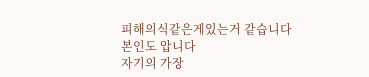피해의식같은게있는거 같습니다
본인도 압니다
자기의 가장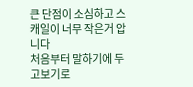큰 단점이 소심하고 스캐일이 너무 작은거 압니다
처음부터 말하기에 두고보기로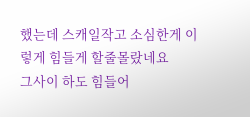했는데 스캐일작고 소심한게 이렇게 힘들게 할줄몰랐네요
그사이 하도 힘들어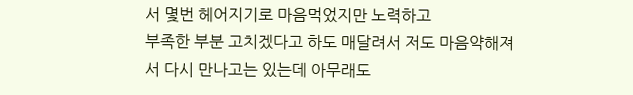서 몇번 헤어지기로 마음먹었지만 노력하고
부족한 부분 고치겠다고 하도 매달려서 저도 마음약해져서 다시 만나고는 있는데 아무래도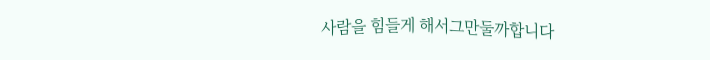사람을 힘들게 해서그만둘까합니다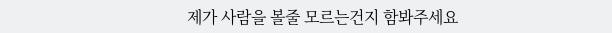제가 사람을 볼줄 모르는건지 함봐주세요